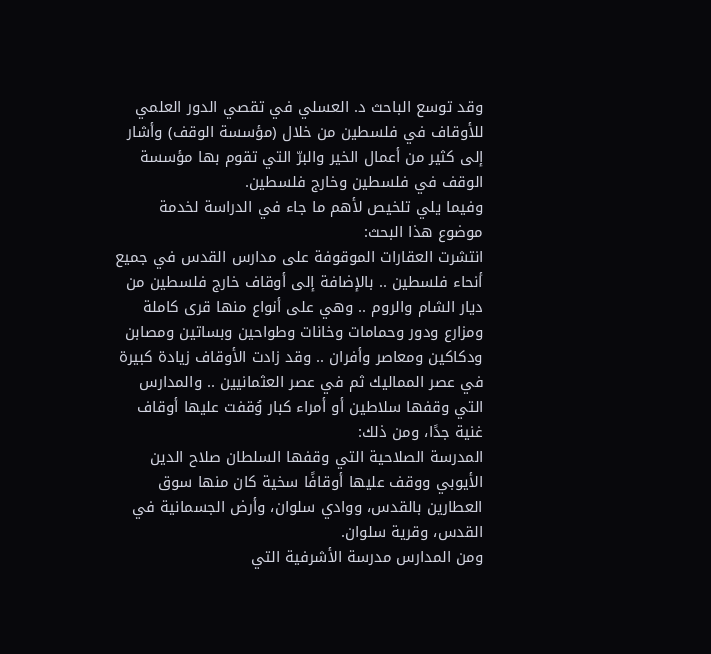وقد توسع الباحث د. العسلي في تقصي الدور العلمي للأوقاف في فلسطين من خلال (مؤسسة الوقف) وأشار إلى كثير من أعمال الخير والبرّ التي تقوم بها مؤسسة الوقف في فلسطين وخارج فلسطين.
وفيما يلي تلخيص لأهم ما جاء في الدراسة لخدمة موضوع هذا البحث:
انتشرت العقارات الموقوفة على مدارس القدس في جميع أنحاء فلسطين .. بالإضافة إلى أوقاف خارج فلسطين من ديار الشام والروم .. وهي على أنواع منها قرى كاملة ومزارع ودور وحمامات وخانات وطواحين وبساتين ومصابن ودكاكين ومعاصر وأفران .. وقد زادت الأوقاف زيادة كبيرة في عصر المماليك ثم في عصر العثمانيين .. والمدارس التي وقفها سلاطين أو أمراء كبار وُقفت عليها أوقاف غنية جدًا، ومن ذلك:
المدرسة الصلاحية التي وقفها السلطان صلاح الدين الأيوبي ووقف عليها أوقافًا سخية كان منها سوق العطارين بالقدس، ووادي سلوان، وأرض الجسمانية في القدس، وقرية سلوان.
ومن المدارس مدرسة الأشرفية التي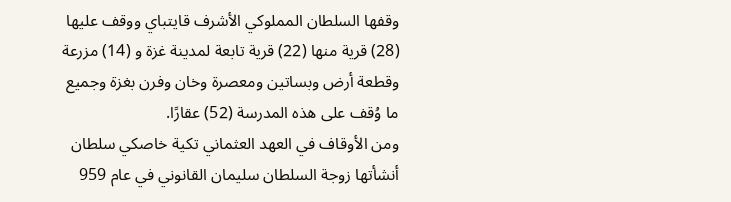وقفها السلطان المملوكي الأشرف قايتباي ووقف عليها (28) قرية منها (22) قرية تابعة لمدينة غزة و (14) مزرعة وقطعة أرض وبساتين ومعصرة وخان وفرن بغزة وجميع ما وُقف على هذه المدرسة (52) عقارًا.
ومن الأوقاف في العهد العثماني تكية خاصكي سلطان أنشأتها زوجة السلطان سليمان القانوني في عام 959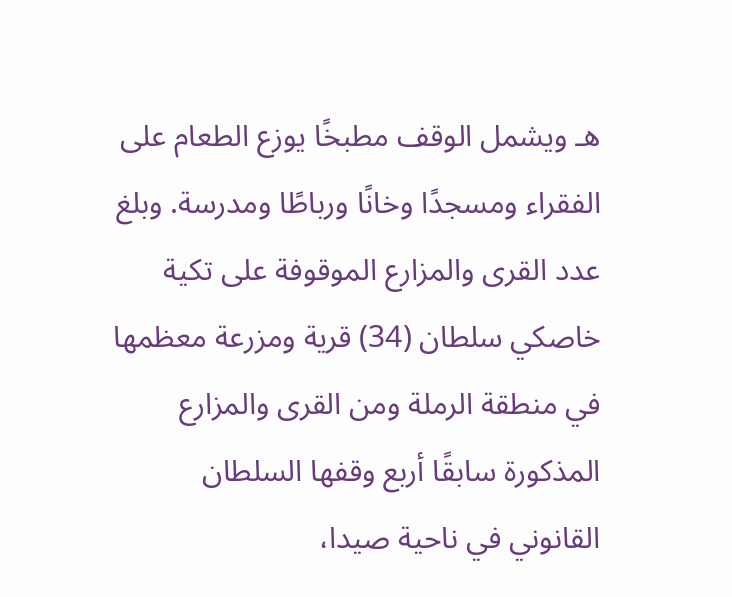هـ ويشمل الوقف مطبخًا يوزع الطعام على الفقراء ومسجدًا وخانًا ورباطًا ومدرسة. وبلغ عدد القرى والمزارع الموقوفة على تكية خاصكي سلطان (34) قرية ومزرعة معظمها في منطقة الرملة ومن القرى والمزارع المذكورة سابقًا أربع وقفها السلطان القانوني في ناحية صيدا،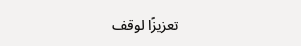تعزيزًا لوقف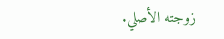زوجته الأصلي.